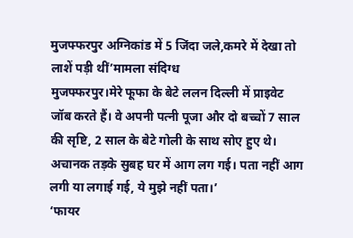मुजफ्फरपुर अग्निकांड में 5 जिंदा जले,कमरे में देखा तो लाशें पड़ी थीं’मामला संदिग्ध
मुजफ्फरपुर।मेरे फूफा के बेटे ललन दिल्ली में प्राइवेट जॉब करते हैं। वे अपनी पत्नी पूजा और दो बच्चों 7 साल की सृष्टि, 2 साल के बेटे गोली के साथ सोए हुए थे। अचानक तड़के सुबह घर में आग लग गई। पता नहीं आग लगी या लगाई गई, ये मुझे नहीं पता।’
‘फायर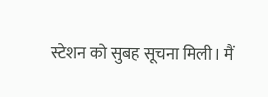स्टेशन को सुबह सूचना मिली। मैं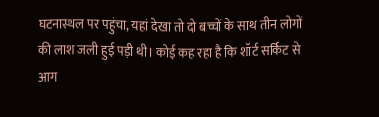घटनास्थल पर पहुंचा, यहां देखा तो दो बच्चों के साथ तीन लोगों की लाश जली हुई पड़ी थी। कोई कह रहा है कि शॉर्ट सर्किट से आग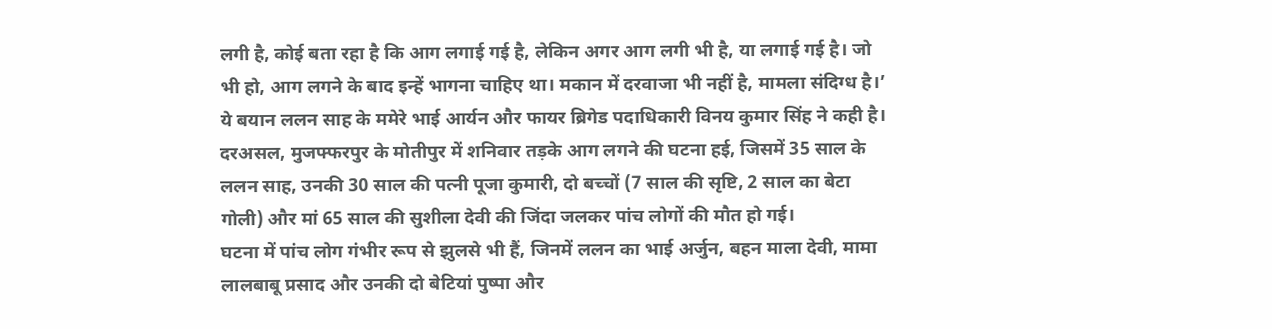लगी है, कोई बता रहा है कि आग लगाई गई है, लेकिन अगर आग लगी भी है, या लगाई गई है। जो भी हो, आग लगने के बाद इन्हें भागना चाहिए था। मकान में दरवाजा भी नहीं है, मामला संदिग्ध है।’
ये बयान ललन साह के ममेरे भाई आर्यन और फायर ब्रिगेड पदाधिकारी विनय कुमार सिंह ने कही है। दरअसल, मुजफ्फरपुर के मोतीपुर में शनिवार तड़के आग लगने की घटना हई, जिसमें 35 साल के ललन साह, उनकी 30 साल की पत्नी पूजा कुमारी, दो बच्चों (7 साल की सृष्टि, 2 साल का बेटा गोली) और मां 65 साल की सुशीला देवी की जिंदा जलकर पांच लोगों की मौत हो गई।
घटना में पांच लोग गंभीर रूप से झुलसे भी हैं, जिनमें ललन का भाई अर्जुन, बहन माला देवी, मामा लालबाबू प्रसाद और उनकी दो बेटियां पुष्पा और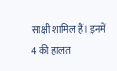साक्षी शामिल हैं। इनमें 4 की हालत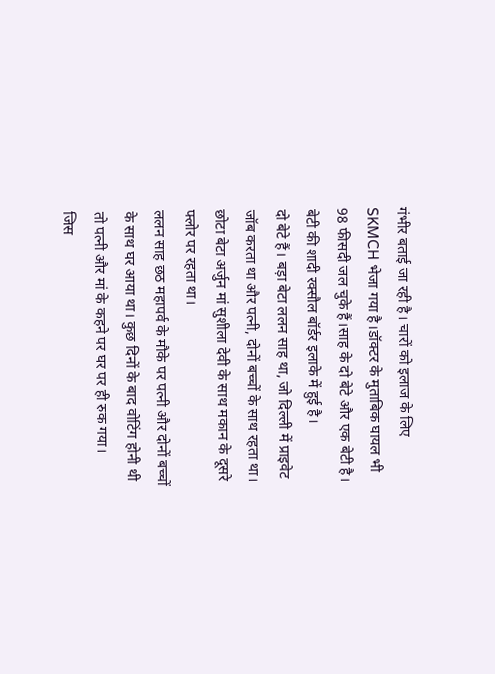गंभीर बताई जा रही है। चारों को इलाज के लिए SKMCH भेजा गया है।डॉक्टर के मुताबिक घायल भी 98 फीसदी जल चुके हैं।साह के दो बेटे और एक बेटी है। बेटी की शादी रक्सौल बॉर्डर इलाके में हुई है।
दो बेटे हैं। बड़ा बेटा ललन साह था, जो दिल्ली में प्राइवेट जॉब करता था और पत्नी, दोनों बच्चों के साथ रहता था। छोटा बेटा अर्जुन मां सुशीला देवी के साथ मकान के दूसरे फ्लोर पर रहता था।
ललन साह छठ महापर्व के मौके पर पत्नी और दोनों बच्चों के साथ घर आया था। कुछ दिनों के बाद वोटिंग होनी थी तो पत्नी और मां के कहने पर घर पर ही रुक गया।
जिस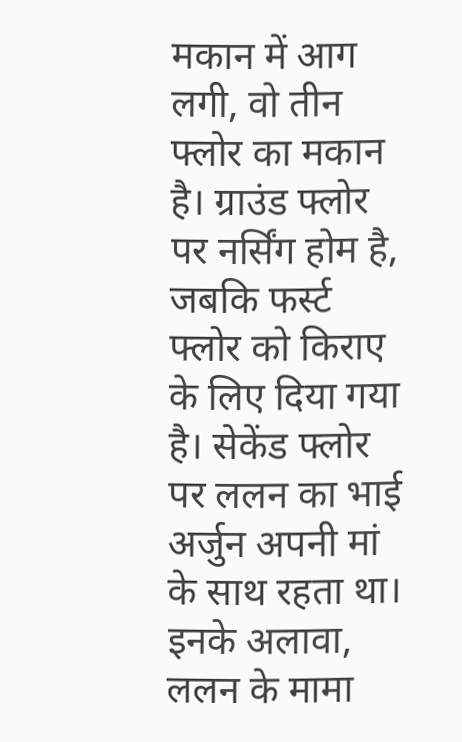मकान में आग लगी, वो तीन फ्लोर का मकान है। ग्राउंड फ्लोर पर नर्सिंग होम है, जबकि फर्स्ट फ्लोर को किराए के लिए दिया गया है। सेकेंड फ्लोर पर ललन का भाई अर्जुन अपनी मां के साथ रहता था। इनके अलावा, ललन के मामा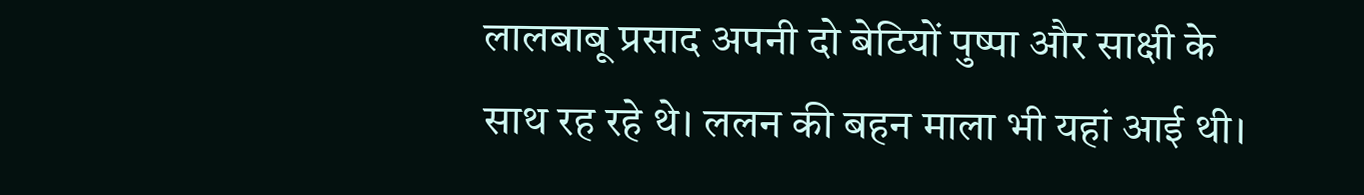लालबाबू प्रसाद अपनी दो बेटियों पुष्पा और साक्षी के साथ रह रहे थे। ललन की बहन माला भी यहां आई थी।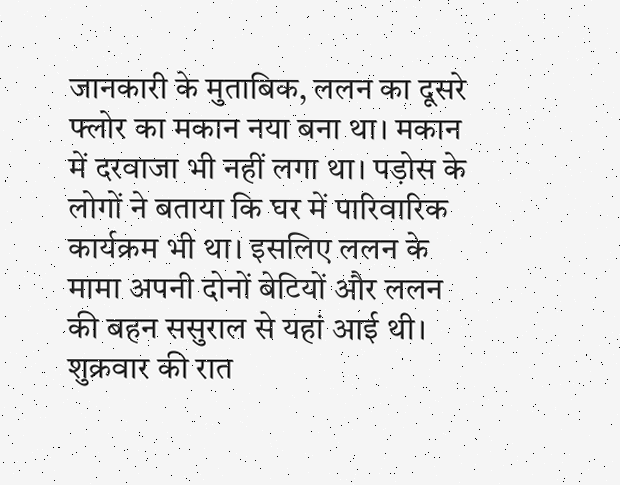जानकारी के मुताबिक, ललन का दूसरे फ्लोर का मकान नया बना था। मकान में दरवाजा भी नहीं लगा था। पड़ोस के लोगों ने बताया कि घर में पारिवारिक कार्यक्रम भी था। इसलिए ललन के मामा अपनी दोनों बेटियों और ललन की बहन ससुराल से यहां आई थी।
शुक्रवार की रात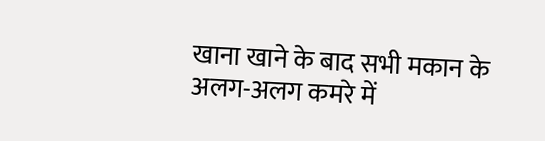खाना खाने के बाद सभी मकान के अलग-अलग कमरे में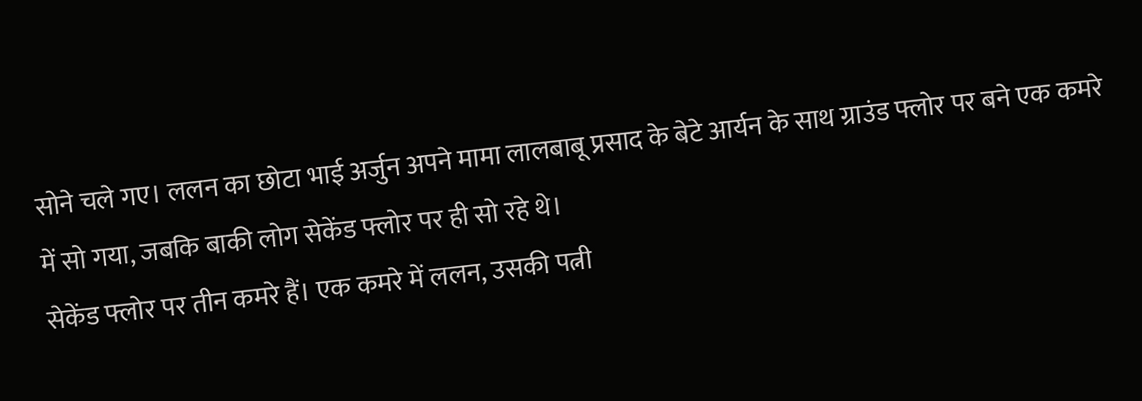सोने चले गए। ललन का छोटा भाई अर्जुन अपने मामा लालबाबू प्रसाद के बेटे आर्यन के साथ ग्राउंड फ्लोर पर बने एक कमरे में सो गया, जबकि बाकी लोग सेकेंड फ्लोर पर ही सो रहे थे।
सेकेंड फ्लोर पर तीन कमरे हैं। एक कमरे में ललन, उसकी पत्नी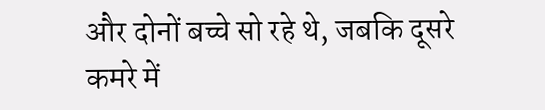और दोनों बच्चे सो रहे थे, जबकि दूसरे कमरे में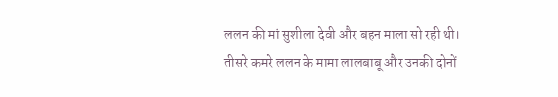ललन की मां सुशीला देवी और बहन माला सो रही थी। तीसरे कमरे ललन के मामा लालबाबू और उनकी दोनों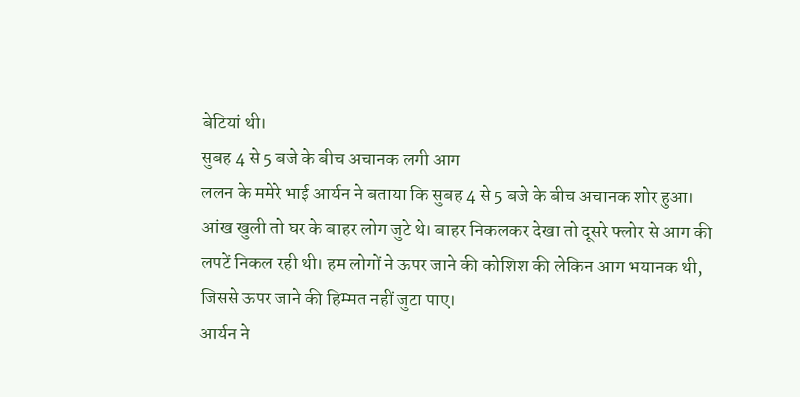बेटियां थी।
सुबह 4 से 5 बजे के बीच अचानक लगी आग
ललन के ममेरे भाई आर्यन ने बताया कि सुबह 4 से 5 बजे के बीच अचानक शोर हुआ। आंख खुली तो घर के बाहर लोग जुटे थे। बाहर निकलकर देखा तो दूसरे फ्लोर से आग की लपटें निकल रही थी। हम लोगों ने ऊपर जाने की कोशिश की लेकिन आग भयानक थी, जिससे ऊपर जाने की हिम्मत नहीं जुटा पाए।
आर्यन ने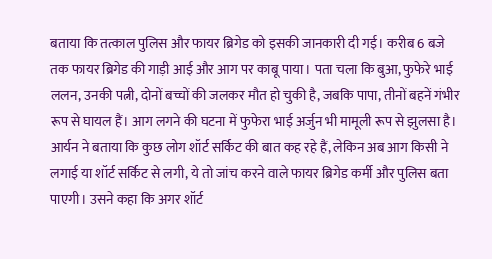बताया कि तत्काल पुलिस और फायर ब्रिगेड को इसकी जानकारी दी गई। करीब 6 बजे तक फायर ब्रिगेड की गाड़ी आई और आग पर काबू पाया। पता चला कि बुआ, फुफेरे भाई ललन, उनकी पत्नी, दोनों बच्चों की जलकर मौत हो चुकी है, जबकि पापा, तीनों बहनें गंभीर रूप से घायल हैं। आग लगने की घटना में फुफेरा भाई अर्जुन भी मामूली रूप से झुलसा है।
आर्यन ने बताया कि कुछ लोग शॉर्ट सर्किट की बात कह रहे हैं, लेकिन अब आग किसी ने लगाई या शॉर्ट सर्किट से लगी, ये तो जांच करने वाले फायर ब्रिगेड कर्मी और पुलिस बता पाएगी। उसने कहा कि अगर शॉर्ट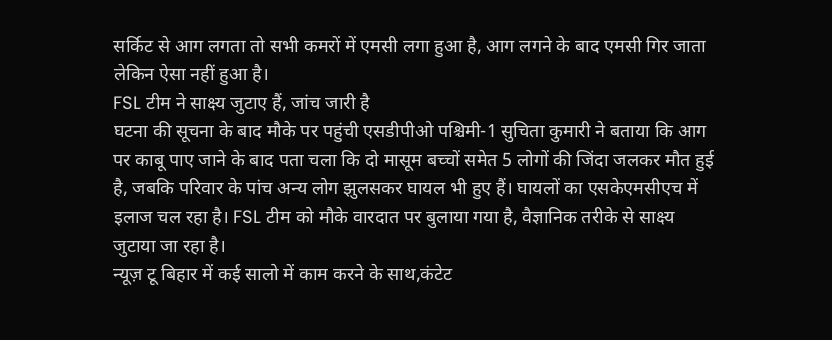सर्किट से आग लगता तो सभी कमरों में एमसी लगा हुआ है, आग लगने के बाद एमसी गिर जाता लेकिन ऐसा नहीं हुआ है।
FSL टीम ने साक्ष्य जुटाए हैं, जांच जारी है
घटना की सूचना के बाद मौके पर पहुंची एसडीपीओ पश्चिमी-1 सुचिता कुमारी ने बताया कि आग पर काबू पाए जाने के बाद पता चला कि दो मासूम बच्चों समेत 5 लोगों की जिंदा जलकर मौत हुई है, जबकि परिवार के पांच अन्य लोग झुलसकर घायल भी हुए हैं। घायलों का एसकेएमसीएच में इलाज चल रहा है। FSL टीम को मौके वारदात पर बुलाया गया है, वैज्ञानिक तरीके से साक्ष्य जुटाया जा रहा है।
न्यूज़ टू बिहार में कई सालो में काम करने के साथ,कंटेट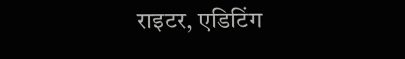राइटर, एडिटिंग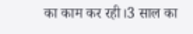का काम कर रही।3 साल का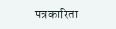पत्रकारिता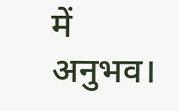में अनुभव।